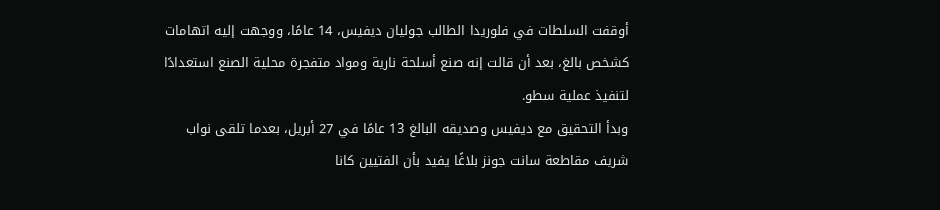أوقفت السلطات في فلوريدا الطالب جوليان ديفيس، 14 عامًا، ووجهت إليه اتهامات كشخص بالغ، بعد أن قالت إنه صنع أسلحة نارية ومواد متفجرة محلية الصنع استعدادًا لتنفيذ عملية سطو.
وبدأ التحقيق مع ديفيس وصديقه البالغ 13 عامًا في 27 أبريل، بعدما تلقى نواب شريف مقاطعة سانت جونز بلاغًا يفيد بأن الفتيين كانا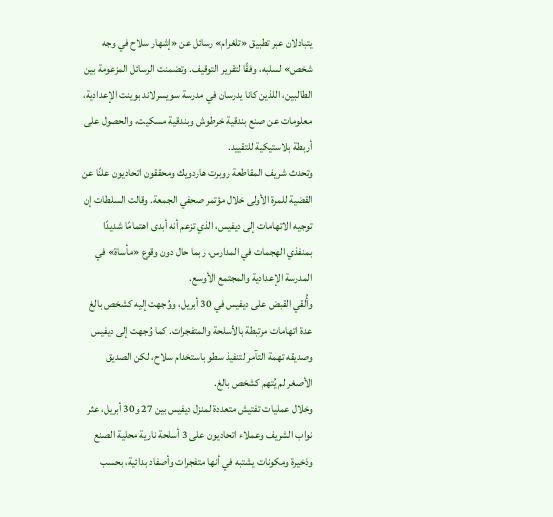يتبادلان عبر تطبيق «تلغرام» رسائل عن «إشهار سلاح في وجه شخص» لسلبه، وفقًا لتقرير التوقيف. وتضمنت الرسائل المزعومة بين الطالبين، اللذين كانا يدرسان في مدرسة سويسرلاند بوينت الإعدادية، معلومات عن صنع بندقية خرطوش وبندقية مسكيت، والحصول على أربطة بلاستيكية للتقييد.
وتحدث شريف المقاطعة روبرت هاردويك ومحققون اتحاديون علنًا عن القضية للمرة الأولى خلال مؤتمر صحفي الجمعة. وقالت السلطات إن توجيه الاتهامات إلى ديفيس، الذي تزعم أنه أبدى اهتمامًا شديدًا بمنفذي الهجمات في المدارس، ربما حال دون وقوع «مأساة» في المدرسة الإعدادية والمجتمع الأوسع.
وأُلقي القبض على ديفيس في 30 أبريل، ووُجهت إليه كشخص بالغ عدة اتهامات مرتبطة بالأسلحة والمتفجرات. كما وُجهت إلى ديفيس وصديقه تهمة التآمر لتنفيذ سطو باستخدام سلاح، لكن الصديق الأصغر لم يُتهم كشخص بالغ.
وخلال عمليات تفتيش متعددة لمنزل ديفيس بين 27 و30 أبريل، عثر نواب الشريف وعملاء اتحاديون على 3 أسلحة نارية محلية الصنع وذخيرة ومكونات يشتبه في أنها متفجرات وأصفاد بدائية، بحسب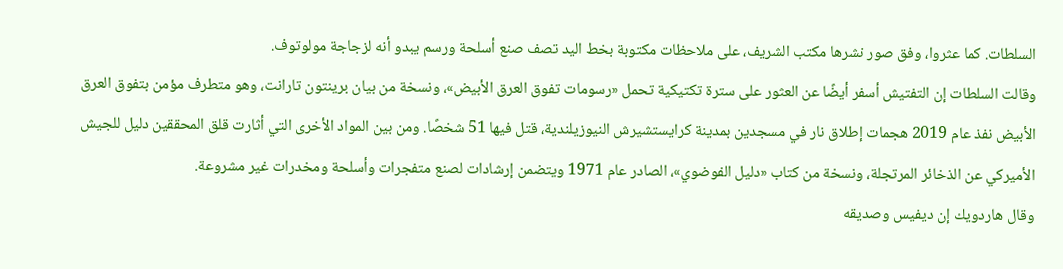السلطات. كما عثروا، وفق صور نشرها مكتب الشريف، على ملاحظات مكتوبة بخط اليد تصف صنع أسلحة ورسم يبدو أنه لزجاجة مولوتوف.
وقالت السلطات إن التفتيش أسفر أيضًا عن العثور على سترة تكتيكية تحمل «رسومات تفوق العرق الأبيض»، ونسخة من بيان برينتون تارانت، وهو متطرف مؤمن بتفوق العرق الأبيض نفذ عام 2019 هجمات إطلاق نار في مسجدين بمدينة كرايستشيرش النيوزيلندية، قتل فيها 51 شخصًا. ومن بين المواد الأخرى التي أثارت قلق المحققين دليل للجيش الأميركي عن الذخائر المرتجلة، ونسخة من كتاب «دليل الفوضوي»، الصادر عام 1971 ويتضمن إرشادات لصنع متفجرات وأسلحة ومخدرات غير مشروعة.
وقال هاردويك إن ديفيس وصديقه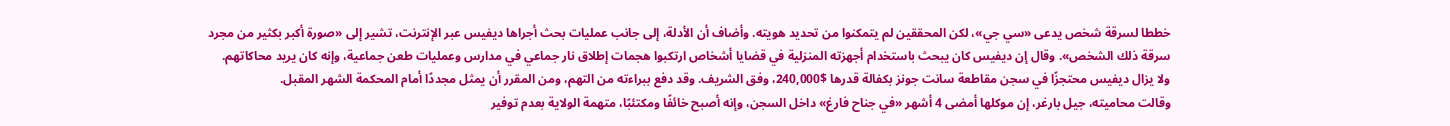خططا لسرقة شخص يدعى «سي جي»، لكن المحققين لم يتمكنوا من تحديد هويته. وأضاف أن الأدلة، إلى جانب عمليات بحث أجراها ديفيس عبر الإنترنت، تشير إلى «صورة أكبر بكثير من مجرد سرقة ذلك الشخص». وقال إن ديفيس كان يبحث باستخدام أجهزته المنزلية في قضايا أشخاص ارتكبوا هجمات إطلاق نار جماعي في مدارس وعمليات طعن جماعية، وإنه كان يريد محاكاتهم.
ولا يزال ديفيس محتجزًا في سجن مقاطعة سانت جونز بكفالة قدرها $240,000، وفق الشريف. وقد دفع ببراءته من التهم، ومن المقرر أن يمثل مجددًا أمام المحكمة الشهر المقبل.
وقالت محاميته، جيل بارغر، إن موكلها أمضى 4 أشهر «في جناح فارغ» داخل السجن، وإنه أصبح خائفًا ومكتئبًا، متهمة الولاية بعدم توفير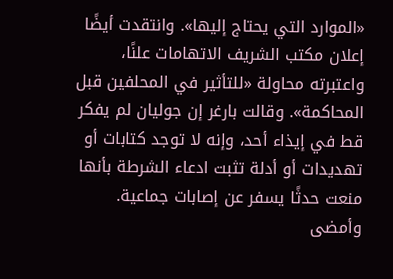«الموارد التي يحتاج إليها». وانتقدت أيضًا إعلان مكتب الشريف الاتهامات علنًا، واعتبرته محاولة «للتأثير في المحلفين قبل المحاكمة». وقالت بارغر إن جوليان لم يفكر قط في إيذاء أحد، وإنه لا توجد كتابات أو تهديدات أو أدلة تثبت ادعاء الشرطة بأنها منعت حدثًا يسفر عن إصابات جماعية.
وأمضى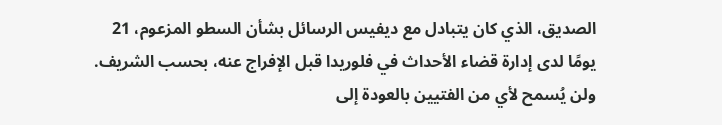الصديق، الذي كان يتبادل مع ديفيس الرسائل بشأن السطو المزعوم، 21 يومًا لدى إدارة قضاء الأحداث في فلوريدا قبل الإفراج عنه، بحسب الشريف. ولن يُسمح لأي من الفتيين بالعودة إلى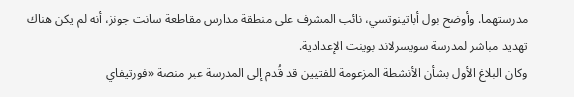مدرستهما. وأوضح بول أباتينوتسي، نائب المشرف على منطقة مدارس مقاطعة سانت جونز، أنه لم يكن هناك تهديد مباشر لمدرسة سويسرلاند بوينت الإعدادية.
وكان البلاغ الأول بشأن الأنشطة المزعومة للفتيين قد قُدم إلى المدرسة عبر منصة «فورتيفاي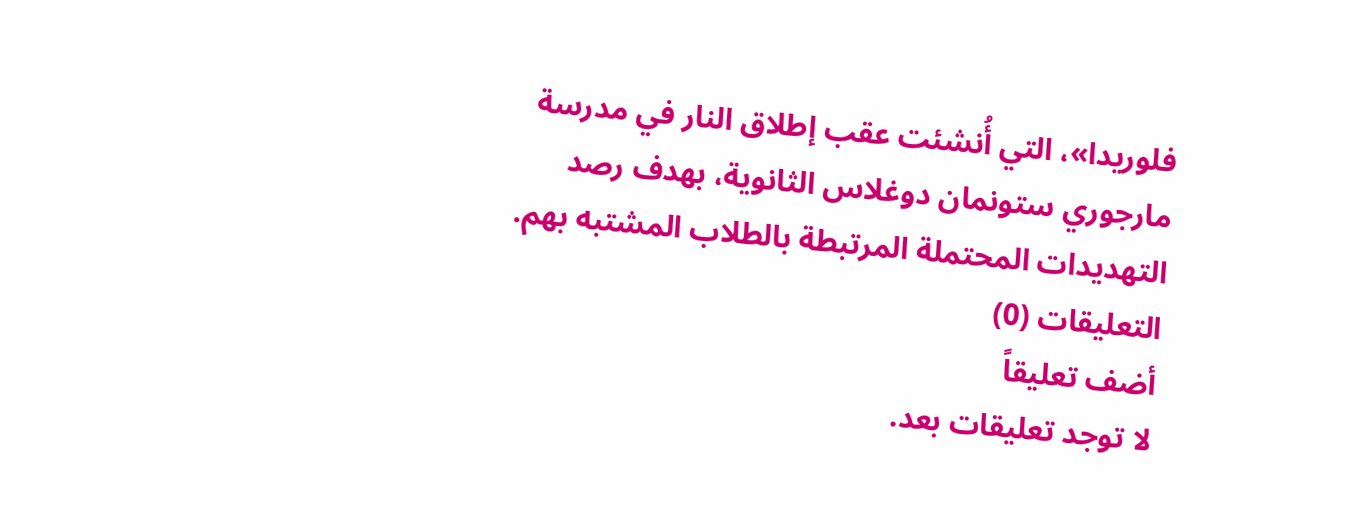فلوريدا»، التي أُنشئت عقب إطلاق النار في مدرسة مارجوري ستونمان دوغلاس الثانوية، بهدف رصد التهديدات المحتملة المرتبطة بالطلاب المشتبه بهم.
التعليقات (0)
أضف تعليقاً
لا توجد تعليقات بعد.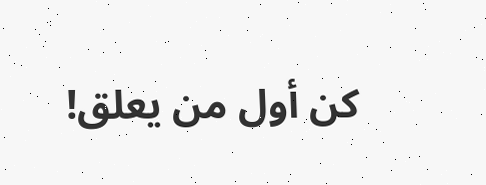كن أول من يعلق!